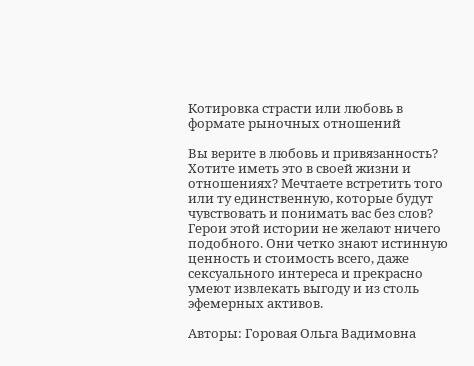Котировка страсти или любовь в формате рыночных отношений

Вы верите в любовь и привязанность? Хотите иметь это в своей жизни и отношениях? Мечтаете встретить того или ту единственную, которые будут чувствовать и понимать вас без слов? Герои этой истории не желают ничего подобного. Они четко знают истинную ценность и стоимость всего, даже сексуального интереса и прекрасно умеют извлекать выгоду и из столь эфемерных активов.

Авторы: Горовая Ольга Вадимовна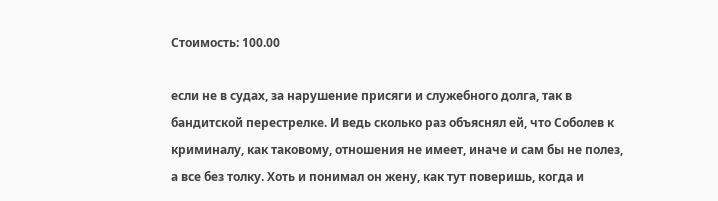Стоимость: 100.00

если не в судах, за нарушение присяги и служебного долга, так в бандитской перестрелке. И ведь сколько раз объяснял ей, что Соболев к криминалу, как таковому, отношения не имеет, иначе и сам бы не полез, а все без толку. Хоть и понимал он жену, как тут поверишь, когда и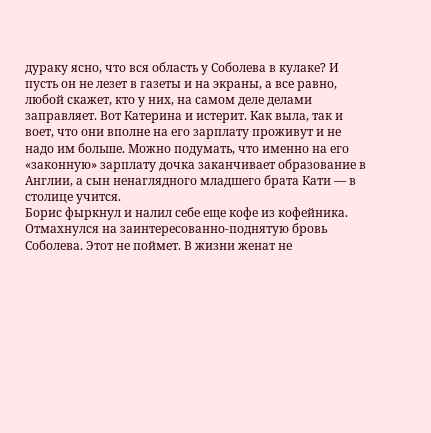дураку ясно, что вся область у Соболева в кулаке? И пусть он не лезет в газеты и на экраны, а все равно, любой скажет, кто у них, на самом деле делами заправляет. Вот Катерина и истерит. Как выла, так и воет, что они вполне на его зарплату проживут и не надо им больше. Можно подумать, что именно на его «законную» зарплату дочка заканчивает образование в Англии, а сын ненаглядного младшего брата Кати — в столице учится.
Борис фыркнул и налил себе еще кофе из кофейника. Отмахнулся на заинтересованно-поднятую бровь Соболева. Этот не поймет. В жизни женат не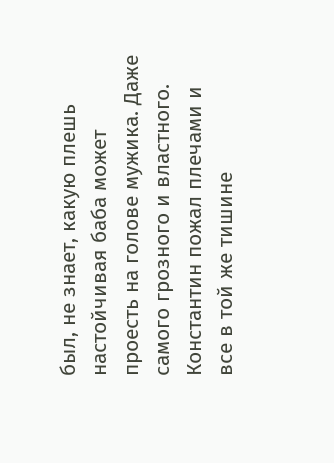был, не знает, какую плешь настойчивая баба может проесть на голове мужика. Даже самого грозного и властного.
Константин пожал плечами и все в той же тишине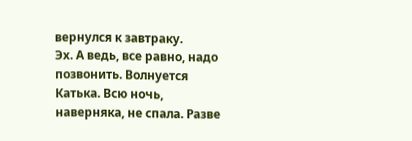вернулся к завтраку.
Эх. А ведь, все равно, надо позвонить. Волнуется Катька. Всю ночь, наверняка, не спала. Разве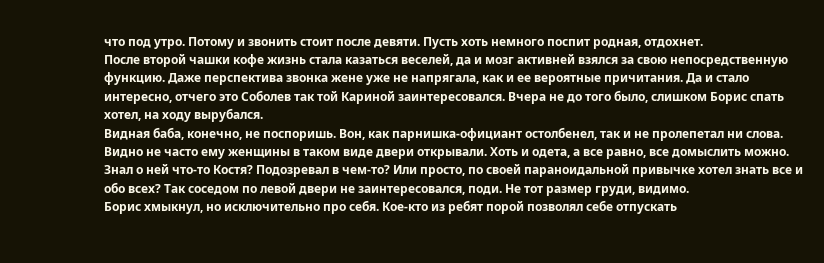что под утро. Потому и звонить стоит после девяти. Пусть хоть немного поспит родная, отдохнет.
После второй чашки кофе жизнь стала казаться веселей, да и мозг активней взялся за свою непосредственную функцию. Даже перспектива звонка жене уже не напрягала, как и ее вероятные причитания. Да и стало интересно, отчего это Соболев так той Кариной заинтересовался. Вчера не до того было, слишком Борис спать хотел, на ходу вырубался.
Видная баба, конечно, не поспоришь. Вон, как парнишка-официант остолбенел, так и не пролепетал ни слова. Видно не часто ему женщины в таком виде двери открывали. Хоть и одета, а все равно, все домыслить можно.
Знал о ней что-то Костя? Подозревал в чем-то? Или просто, по своей параноидальной привычке хотел знать все и обо всех? Так соседом по левой двери не заинтересовался, поди. Не тот размер груди, видимо.
Борис хмыкнул, но исключительно про себя. Кое-кто из ребят порой позволял себе отпускать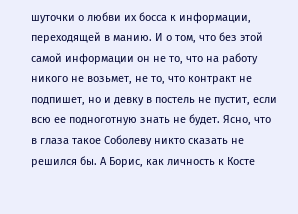шуточки о любви их босса к информации, переходящей в манию. И о том, что без этой самой информации он не то, что на работу никого не возьмет, не то, что контракт не подпишет, но и девку в постель не пустит, если всю ее подноготную знать не будет. Ясно, что в глаза такое Соболеву никто сказать не решился бы. А Борис, как личность к Косте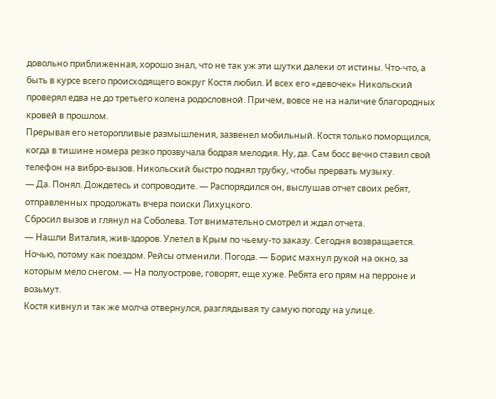довольно приближенная, хорошо знал, что не так уж эти шутки далеки от истины. Что-что, а быть в курсе всего происходящего вокруг Костя любил. И всех его «девочек» Никольский проверял едва не до третьего колена родословной. Причем, вовсе не на наличие благородных кровей в прошлом.
Прерывая его неторопливые размышления, зазвенел мобильный. Костя только поморщился, когда в тишине номера резко прозвучала бодрая мелодия. Ну, да. Сам босс вечно ставил свой телефон на вибро-вызов. Никольский быстро поднял трубку, чтобы прервать музыку.
— Да. Понял. Дождетесь и сопроводите. — Распорядился он, выслушав отчет своих ребят, отправленных продолжать вчера поиски Лихуцкого.
Сбросил вызов и глянул на Соболева. Тот внимательно смотрел и ждал отчета.
— Нашли Виталия, жив-здоров. Улетел в Крым по чьему-то заказу. Сегодня возвращается. Ночью, потому как поездом. Рейсы отменили. Погода. — Борис махнул рукой на окно, за которым мело снегом. — На полуострове, говорят, еще хуже. Ребята его прям на перроне и возьмут.
Костя кивнул и так же молча отвернулся, разглядывая ту самую погоду на улице.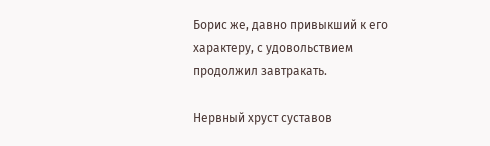Борис же, давно привыкший к его характеру, с удовольствием продолжил завтракать.

Нервный хруст суставов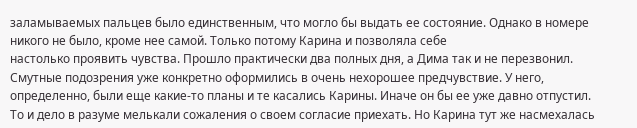заламываемых пальцев было единственным, что могло бы выдать ее состояние. Однако в номере никого не было, кроме нее самой. Только потому Карина и позволяла себе
настолько проявить чувства. Прошло практически два полных дня, а Дима так и не перезвонил. Смутные подозрения уже конкретно оформились в очень нехорошее предчувствие. У него, определенно, были еще какие-то планы и те касались Карины. Иначе он бы ее уже давно отпустил.
То и дело в разуме мелькали сожаления о своем согласие приехать. Но Карина тут же насмехалась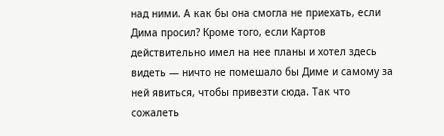над ними. А как бы она смогла не приехать, если Дима просил? Кроме того, если Картов действительно имел на нее планы и хотел здесь видеть — ничто не помешало бы Диме и самому за ней явиться, чтобы привезти сюда. Так что сожалеть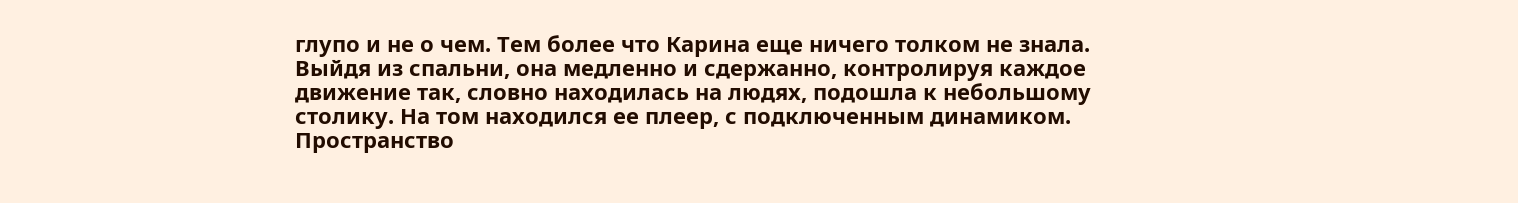глупо и не о чем. Тем более что Карина еще ничего толком не знала.
Выйдя из спальни, она медленно и сдержанно, контролируя каждое движение так, словно находилась на людях, подошла к небольшому столику. На том находился ее плеер, с подключенным динамиком. Пространство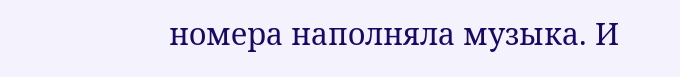номера наполняла музыка. И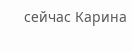сейчас Карина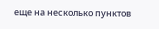еще на несколько пунктов